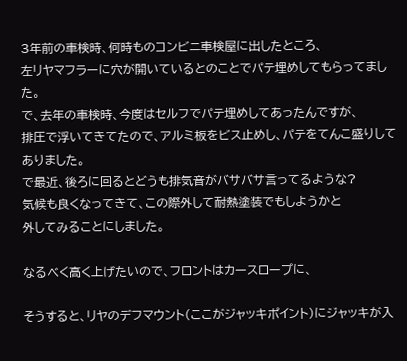3年前の車検時、何時ものコンビニ車検屋に出したところ、
左リヤマフラーに穴が開いているとのことでパテ埋めしてもらってました。
で、去年の車検時、今度はセルフでパテ埋めしてあったんですが、
排圧で浮いてきてたので、アルミ板をビス止めし、パテをてんこ盛りしてありました。
で最近、後ろに回るとどうも排気音がバサバサ言ってるような?
気候も良くなってきて、この際外して耐熱塗装でもしようかと
外してみることにしました。

なるべく高く上げたいので、フロントはカースロープに、

そうすると、リヤのデフマウント(ここがジャッキポイント)にジャッキが入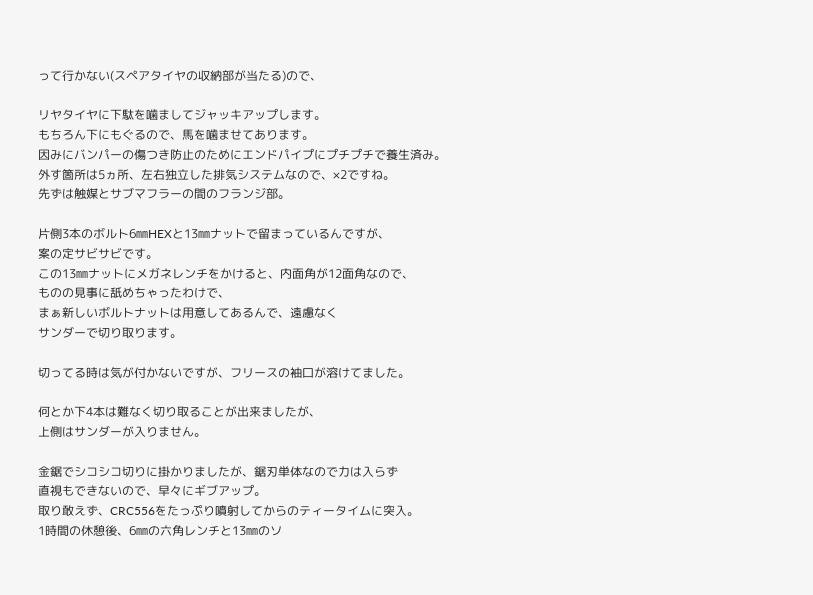って行かない(スペアタイヤの収納部が当たる)ので、

リヤタイヤに下駄を噛ましてジャッキアップします。
もちろん下にもぐるので、馬を噛ませてあります。
因みにバンパーの傷つき防止のためにエンドパイプにプチプチで養生済み。
外す箇所は5ヵ所、左右独立した排気システムなので、×2ですね。
先ずは触媒とサブマフラーの間のフランジ部。

片側3本のボルト6㎜HEXと13㎜ナットで留まっているんですが、
案の定サビサビです。
この13㎜ナットにメガネレンチをかけると、内面角が12面角なので、
ものの見事に舐めちゃったわけで、
まぁ新しいボルトナットは用意してあるんで、遠慮なく
サンダーで切り取ります。

切ってる時は気が付かないですが、フリースの袖口が溶けてました。

何とか下4本は難なく切り取ることが出来ましたが、
上側はサンダーが入りません。

金鋸でシコシコ切りに掛かりましたが、鋸刃単体なので力は入らず
直視もできないので、早々にギブアップ。
取り敢えず、CRC556をたっぷり噴射してからのティータイムに突入。
1時間の休憩後、6㎜の六角レンチと13㎜のソ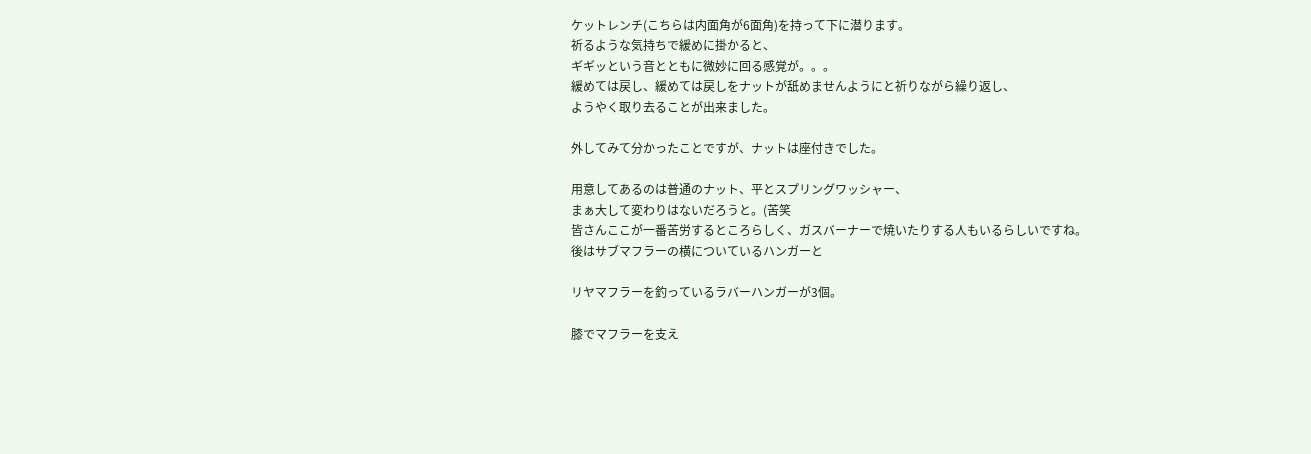ケットレンチ(こちらは内面角が6面角)を持って下に潜ります。
祈るような気持ちで緩めに掛かると、
ギギッという音とともに微妙に回る感覚が。。。
緩めては戻し、緩めては戻しをナットが舐めませんようにと祈りながら繰り返し、
ようやく取り去ることが出来ました。

外してみて分かったことですが、ナットは座付きでした。

用意してあるのは普通のナット、平とスプリングワッシャー、
まぁ大して変わりはないだろうと。(苦笑
皆さんここが一番苦労するところらしく、ガスバーナーで焼いたりする人もいるらしいですね。
後はサブマフラーの横についているハンガーと

リヤマフラーを釣っているラバーハンガーが3個。

膝でマフラーを支え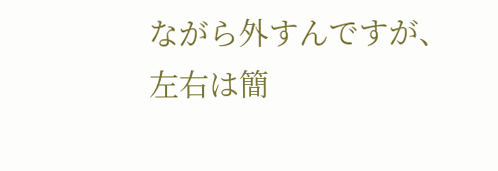ながら外すんですが、
左右は簡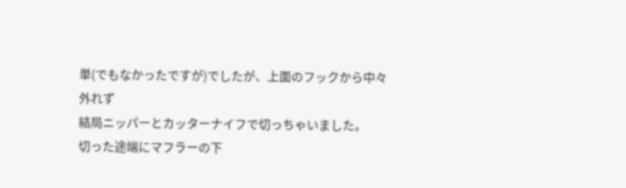単(でもなかったですが)でしたが、上面のフックから中々外れず
結局ニッパーとカッターナイフで切っちゃいました。
切った途端にマフラーの下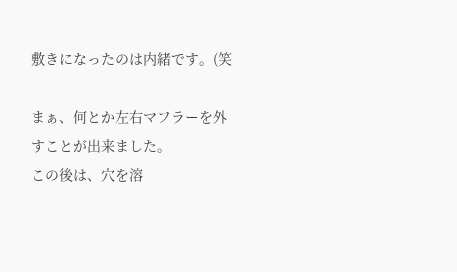敷きになったのは内緒です。(笑

まぁ、何とか左右マフラーを外すことが出来ました。
この後は、穴を溶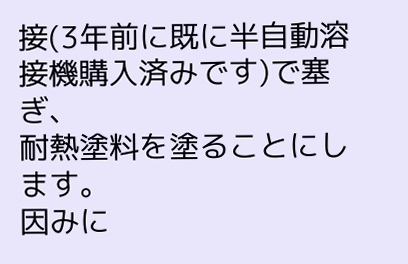接(3年前に既に半自動溶接機購入済みです)で塞ぎ、
耐熱塗料を塗ることにします。
因みに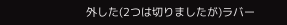外した(2つは切りましたが)ラバー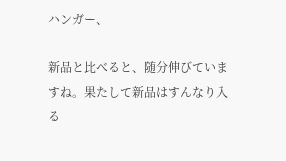ハンガー、

新品と比べると、随分伸びていますね。果たして新品はすんなり入る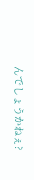んでしょうかねぇ?